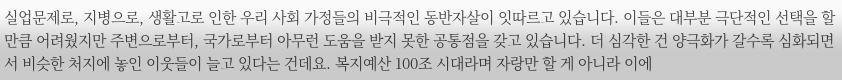실업문제로, 지병으로, 생활고로 인한 우리 사회 가정들의 비극적인 동반자살이 잇따르고 있습니다. 이들은 대부분 극단적인 선택을 할 만큼 어려웠지만 주변으로부터, 국가로부터 아무런 도움을 받지 못한 공통점을 갖고 있습니다. 더 심각한 건 양극화가 갈수록 심화되면서 비슷한 처지에 놓인 이웃들이 늘고 있다는 건데요. 복지예산 100조 시대라며 자랑만 할 게 아니라 이에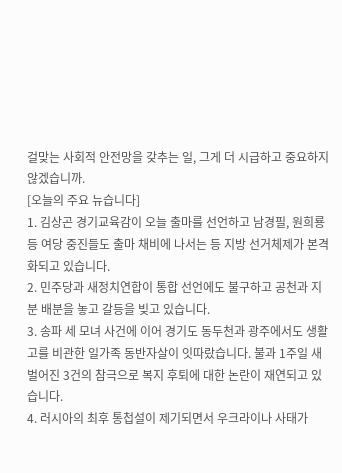걸맞는 사회적 안전망을 갖추는 일, 그게 더 시급하고 중요하지 않겠습니까.
[오늘의 주요 뉴습니다]
1. 김상곤 경기교육감이 오늘 출마를 선언하고 남경필, 원희룡 등 여당 중진들도 출마 채비에 나서는 등 지방 선거체제가 본격화되고 있습니다.
2. 민주당과 새정치연합이 통합 선언에도 불구하고 공천과 지분 배분을 놓고 갈등을 빚고 있습니다.
3. 송파 세 모녀 사건에 이어 경기도 동두천과 광주에서도 생활고를 비관한 일가족 동반자살이 잇따랐습니다. 불과 1주일 새 벌어진 3건의 참극으로 복지 후퇴에 대한 논란이 재연되고 있습니다.
4. 러시아의 최후 통첩설이 제기되면서 우크라이나 사태가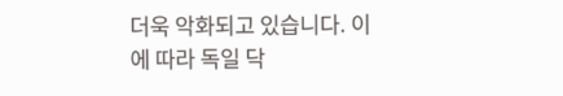더욱 악화되고 있습니다. 이에 따라 독일 닥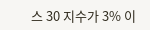스 30 지수가 3% 이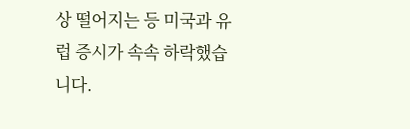상 떨어지는 등 미국과 유럽 증시가 속속 하락했습니다.